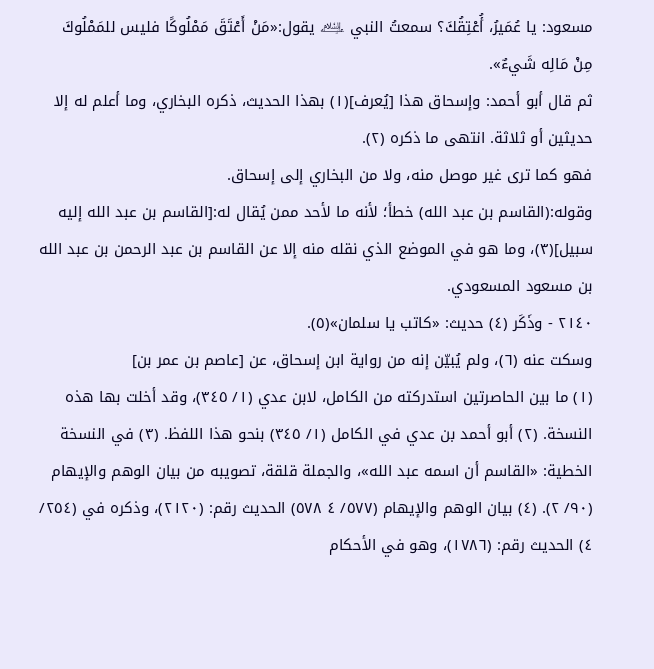مسعود: يا عُمَيرُ، أُعْتِقُكَ؟ سمعتُ النبي ﵇ يقول:«مَنْ أَعْتَقَ مَمْلُوكًا فليس للمَمْلُوكَ مِنْ مَالِه شَيءٌ».
ثم قال أبو أحمد: وإسحاق هذا [يُعرف](١) بهذا الحديث، ذكره البخاري، وما أعلم له إلا حديثين أو ثلاثة. انتهى ما ذكره (٢).
فهو كما ترى غير موصل منه، ولا من البخاري إلى إسحاق.
وقوله:(القاسم بن عبد الله) خطأ؛ لأنه ما لأحد ممن يُقال له:[القاسم بن عبد الله إليه سبيل](٣)، وما هو في الموضع الذي نقله منه إلا عن القاسم بن عبد الرحمن بن عبد الله بن مسعود المسعودي.
٢١٤٠ - وذَكَر (٤) حديث: «كاتب يا سلمان»(٥).
وسكت عنه (٦)، ولم يُبيّن إنه من رواية ابن إسحاق، عن [عاصم بن عمر بن]
(١) ما بين الحاصرتين استدركته من الكامل، لابن عدي (١/ ٣٤٥)، وقد أخلت بها هذه النسخة. (٢) أبو أحمد بن عدي في الكامل (١/ ٣٤٥) بنحو هذا اللفظ. (٣) في النسخة الخطية: «القاسم أن اسمه عبد الله»، والجملة قلقة، تصويبه من بيان الوهم والإيهام (٩٠/ ٢). (٤) بيان الوهم والإيهام (٥٧٧/ ٤ ٥٧٨) الحديث رقم: (٢١٢٠)، وذكره في (٢٥٤/ ٤) الحديث رقم: (١٧٨٦)، وهو في الأحكام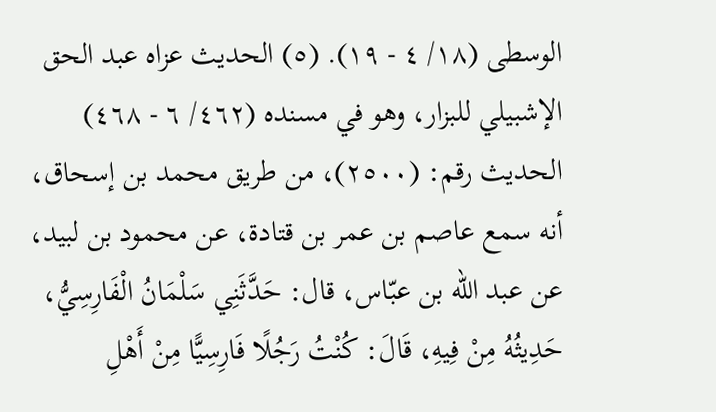الوسطى (١٨/ ٤ - ١٩). (٥) الحديث عزاه عبد الحق الإشبيلي للبزار، وهو في مسنده (٤٦٢/ ٦ - ٤٦٨) الحديث رقم: (٢٥٠٠)، من طريق محمد بن إسحاق، أنه سمع عاصم بن عمر بن قتادة، عن محمود بن لبيد، عن عبد الله بن عبّاس، قال: حَدَّثَنِي سَلْمَانُ الْفَارِسِيُّ، حَدِيثُهُ مِنْ فِيهِ، قَالَ: كُنْتُ رَجُلًا فَارِسِيًّا مِنْ أَهْلِ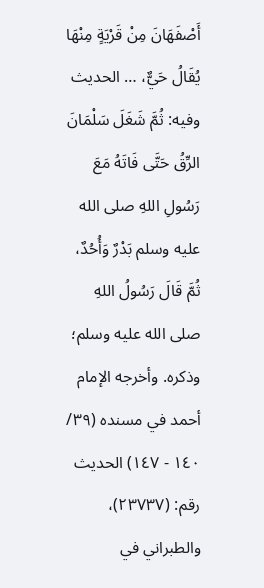أَصْفَهَانَ مِنْ قَرْيَةٍ مِنْهَا يُقَالُ حَيٌّ، … الحديث وفيه: ثُمَّ شَغَلَ سَلْمَانَ الرِّقُ حَتَّى فَاتَهُ مَعَ رَسُولِ اللهِ صلى الله عليه وسلم بَدْرٌ وَأُحُدٌ، ثُمَّ قَالَ رَسُولُ اللهِ صلى الله عليه وسلم؛ وذكره. وأخرجه الإمام أحمد في مسنده (٣٩/ ١٤٠ - ١٤٧) الحديث رقم: (٢٣٧٣٧)، والطبراني في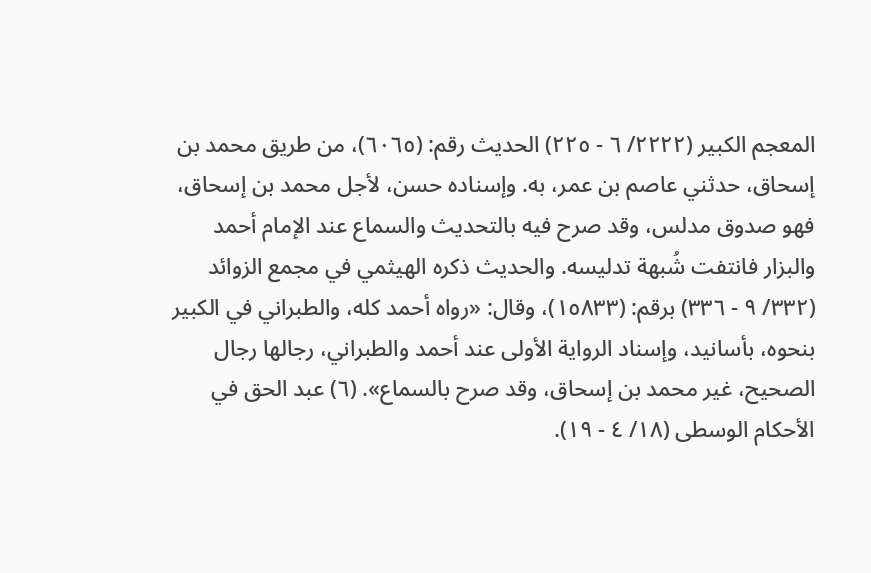المعجم الكبير (٢٢٢٢/ ٦ - ٢٢٥) الحديث رقم: (٦٠٦٥)، من طريق محمد بن إسحاق، حدثني عاصم بن عمر، به. وإسناده حسن، لأجل محمد بن إسحاق، فهو صدوق مدلس، وقد صرح فيه بالتحديث والسماع عند الإمام أحمد والبزار فانتفت شُبهة تدليسه. والحديث ذكره الهيثمي في مجمع الزوائد (٣٣٢/ ٩ - ٣٣٦) برقم: (١٥٨٣٣)، وقال: «رواه أحمد كله، والطبراني في الكبير بنحوه، بأسانيد، وإسناد الرواية الأولى عند أحمد والطبراني، رجالها رجال الصحيح، غير محمد بن إسحاق، وقد صرح بالسماع». (٦) عبد الحق في الأحكام الوسطى (١٨/ ٤ - ١٩).